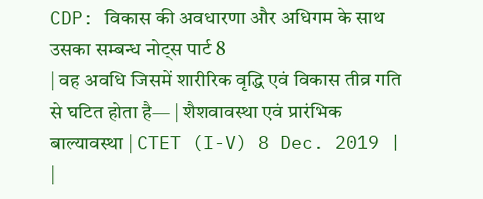CDP: विकास की अवधारणा और अधिगम के साथ उसका सम्बन्ध नोट्स पार्ट 8
| वह अवधि जिसमें शारीरिक वृद्धि एवं विकास तीव्र गति से घटित होता है— | शैशवावस्था एवं प्रारंभिक बाल्यावस्था | CTET (I-V) 8 Dec. 2019 |
|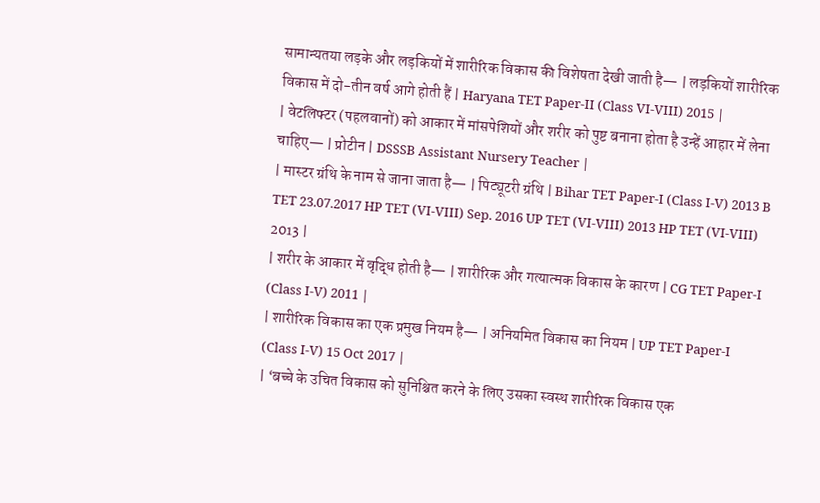सामान्यतया लड़के और लड़कियों में शारीरिक विकास की विशेषता देखी जाती है— | लड़कियों शारीरिक विकास में दो-तीन वर्ष आगे होती हैं | Haryana TET Paper-II (Class VI-VIII) 2015 |
| वेटलिफ्टर (पहलवानों) को आकार में मांसपेशियों और शरीर को पुष्ट बनाना होता है उन्हें आहार में लेना चाहिए— | प्रोटीन | DSSSB Assistant Nursery Teacher |
| मास्टर ग्रंथि के नाम से जाना जाता है— | पिट्यूटरी ग्रंथि | Bihar TET Paper-I (Class I-V) 2013 B TET 23.07.2017 HP TET (VI-VIII) Sep. 2016 UP TET (VI-VIII) 2013 HP TET (VI-VIII) 2013 |
| शरीर के आकार में वृद्धि होती है— | शारीरिक और गत्यात्मक विकास के कारण | CG TET Paper-I (Class I-V) 2011 |
| शारीरिक विकास का एक प्रमुख नियम है— | अनियमित विकास का नियम | UP TET Paper-I (Class I-V) 15 Oct 2017 |
| ‘बच्चे के उचित विकास को सुनिश्चित करने के लिए उसका स्वस्थ शारीरिक विकास एक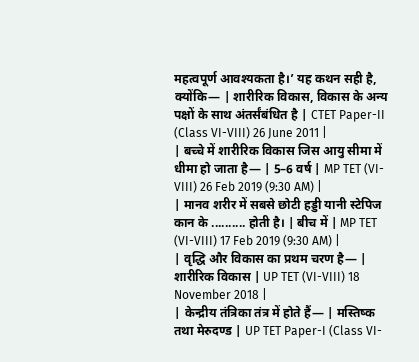महत्वपूर्ण आवश्यकता है।’ यह कथन सही है, क्योंकि— | शारीरिक विकास, विकास के अन्य पक्षों के साथ अंतर्संबंधित है | CTET Paper-II (Class VI-VIII) 26 June 2011 |
| बच्चे में शारीरिक विकास जिस आयु सीमा में धीमा हो जाता है— | 5–6 वर्ष | MP TET (VI-VIII) 26 Feb 2019 (9:30 AM) |
| मानव शरीर में सबसे छोटी हड्डी यानी स्टेपिज कान के .......... होती है। | बीच में | MP TET (VI-VIII) 17 Feb 2019 (9:30 AM) |
| वृद्धि और विकास का प्रथम चरण है— | शारीरिक विकास | UP TET (VI-VIII) 18 November 2018 |
| केन्द्रीय तंत्रिका तंत्र में होते हैं— | मस्तिष्क तथा मेरुदण्ड | UP TET Paper-I (Class VI-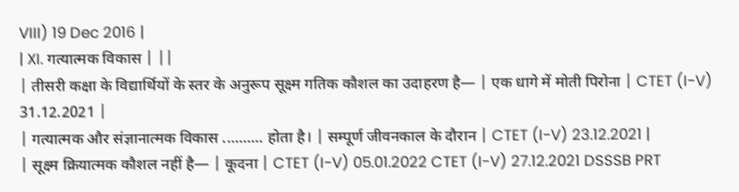VIII) 19 Dec 2016 |
| XI. गत्यात्मक विकास | ||
| तीसरी कक्षा के विद्यार्थियों के स्तर के अनुरूप सूक्ष्म गतिक कौशल का उदाहरण है— | एक धागे में मोती पिरोना | CTET (I-V) 31.12.2021 |
| गत्यात्मक और संज्ञानात्मक विकास .......... होता है। | सम्पूर्ण जीवनकाल के दौरान | CTET (I-V) 23.12.2021 |
| सूक्ष्म क्रियात्मक कौशल नहीं है— | कूदना | CTET (I-V) 05.01.2022 CTET (I-V) 27.12.2021 DSSSB PRT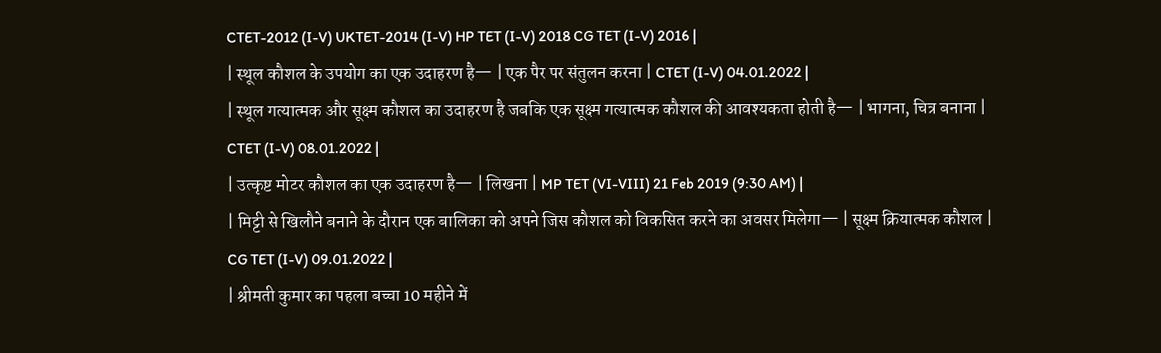CTET-2012 (I-V) UKTET-2014 (I-V) HP TET (I-V) 2018 CG TET (I-V) 2016 |
| स्थूल कौशल के उपयोग का एक उदाहरण है— | एक पैर पर संतुलन करना | CTET (I-V) 04.01.2022 |
| स्थूल गत्यात्मक और सूक्ष्म कौशल का उदाहरण है जबकि एक सूक्ष्म गत्यात्मक कौशल की आवश्यकता होती है— | भागना, चित्र बनाना | CTET (I-V) 08.01.2022 |
| उत्कृष्ट मोटर कौशल का एक उदाहरण है— | लिखना | MP TET (VI-VIII) 21 Feb 2019 (9:30 AM) |
| मिट्टी से खिलौने बनाने के दौरान एक बालिका को अपने जिस कौशल को विकसित करने का अवसर मिलेगा— | सूक्ष्म क्रियात्मक कौशल | CG TET (I-V) 09.01.2022 |
| श्रीमती कुमार का पहला बच्चा 10 महीने में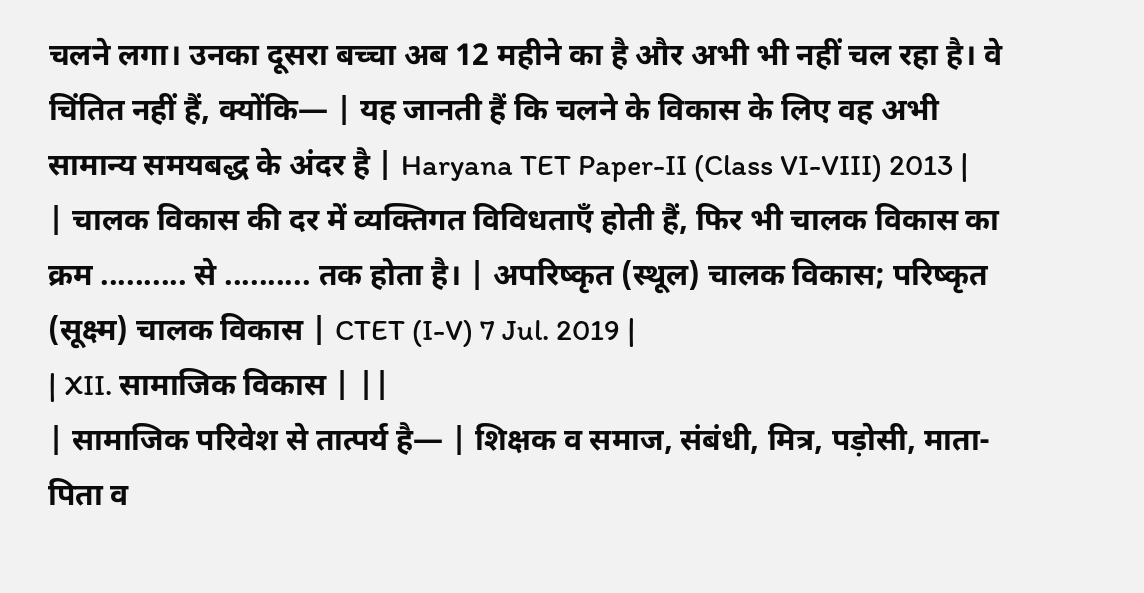चलने लगा। उनका दूसरा बच्चा अब 12 महीने का है और अभी भी नहीं चल रहा है। वे चिंतित नहीं हैं, क्योंकि— | यह जानती हैं कि चलने के विकास के लिए वह अभी सामान्य समयबद्ध के अंदर है | Haryana TET Paper-II (Class VI-VIII) 2013 |
| चालक विकास की दर में व्यक्तिगत विविधताएँ होती हैं, फिर भी चालक विकास का क्रम .......... से .......... तक होता है। | अपरिष्कृत (स्थूल) चालक विकास; परिष्कृत (सूक्ष्म) चालक विकास | CTET (I-V) 7 Jul. 2019 |
| XII. सामाजिक विकास | ||
| सामाजिक परिवेश से तात्पर्य है— | शिक्षक व समाज, संबंधी, मित्र, पड़ोसी, माता-पिता व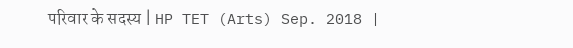परिवार के सदस्य | HP TET (Arts) Sep. 2018 |